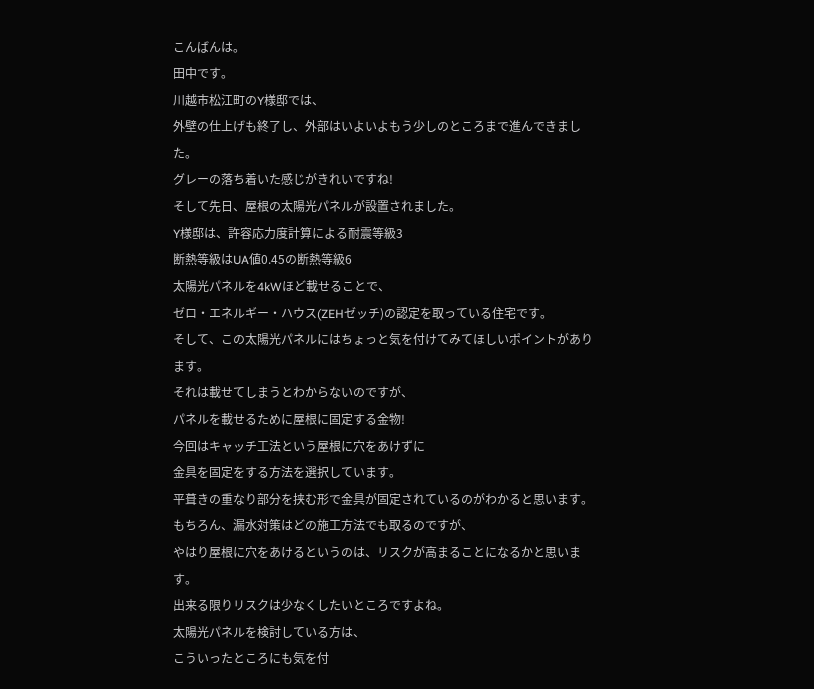こんばんは。
田中です。
川越市松江町のY様邸では、
外壁の仕上げも終了し、外部はいよいよもう少しのところまで進んできました。
グレーの落ち着いた感じがきれいですね!
そして先日、屋根の太陽光パネルが設置されました。
Y様邸は、許容応力度計算による耐震等級3
断熱等級はUA値0.45の断熱等級6
太陽光パネルを4kWほど載せることで、
ゼロ・エネルギー・ハウス(ZEHゼッチ)の認定を取っている住宅です。
そして、この太陽光パネルにはちょっと気を付けてみてほしいポイントがあります。
それは載せてしまうとわからないのですが、
パネルを載せるために屋根に固定する金物!
今回はキャッチ工法という屋根に穴をあけずに
金具を固定をする方法を選択しています。
平葺きの重なり部分を挟む形で金具が固定されているのがわかると思います。
もちろん、漏水対策はどの施工方法でも取るのですが、
やはり屋根に穴をあけるというのは、リスクが高まることになるかと思います。
出来る限りリスクは少なくしたいところですよね。
太陽光パネルを検討している方は、
こういったところにも気を付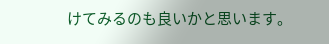けてみるのも良いかと思います。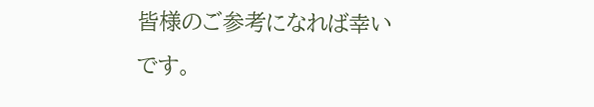皆様のご参考になれば幸いです。